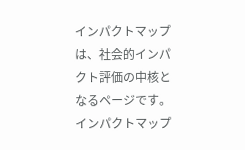インパクトマップは、社会的インパクト評価の中核となるページです。インパクトマップ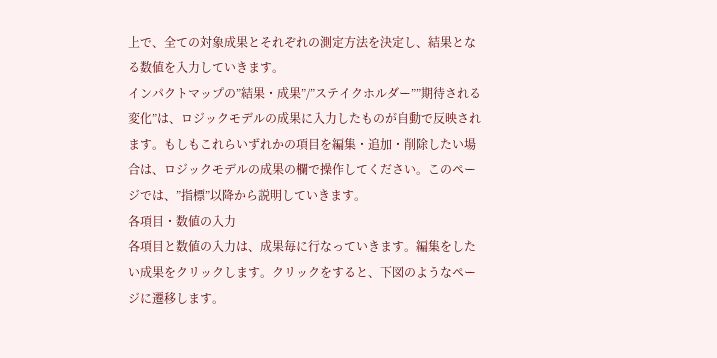上で、全ての対象成果とそれぞれの測定方法を決定し、結果となる数値を入力していきます。
インパクトマップの”結果・成果”/”ステイクホルダー””期待される変化”は、ロジックモデルの成果に入力したものが自動で反映されます。もしもこれらいずれかの項目を編集・追加・削除したい場合は、ロジックモデルの成果の欄で操作してください。このページでは、”指標”以降から説明していきます。
各項目・数値の入力
各項目と数値の入力は、成果毎に行なっていきます。編集をしたい成果をクリックします。クリックをすると、下図のようなページに遷移します。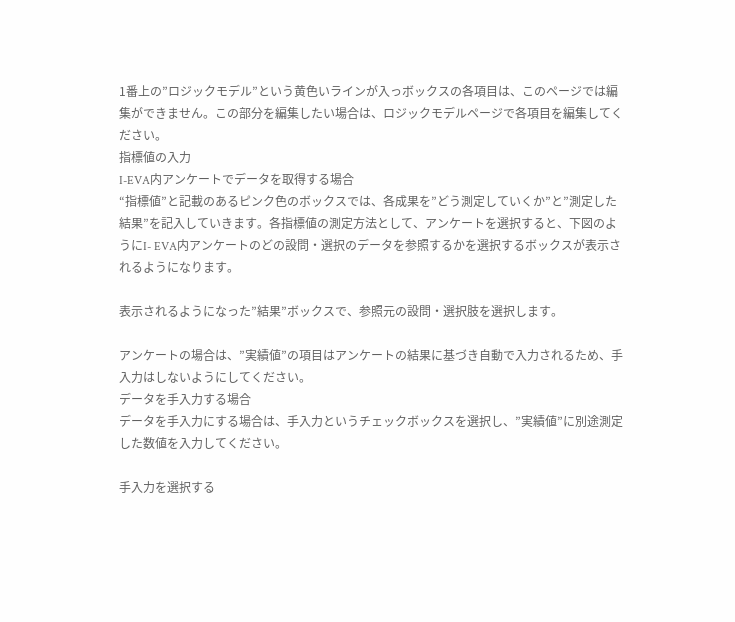1番上の”ロジックモデル”という黄色いラインが入っボックスの各項目は、このページでは編集ができません。この部分を編集したい場合は、ロジックモデルページで各項目を編集してください。
指標値の入力
I-EVA内アンケートでデータを取得する場合
“指標値”と記載のあるピンク色のボックスでは、各成果を”どう測定していくか”と”測定した結果”を記入していきます。各指標値の測定方法として、アンケートを選択すると、下図のようにI- EVA内アンケートのどの設問・選択のデータを参照するかを選択するボックスが表示されるようになります。

表示されるようになった”結果”ボックスで、参照元の設問・選択肢を選択します。

アンケートの場合は、”実績値”の項目はアンケートの結果に基づき自動で入力されるため、手入力はしないようにしてください。
データを手入力する場合
データを手入力にする場合は、手入力というチェックボックスを選択し、”実績値”に別途測定した数値を入力してください。

手入力を選択する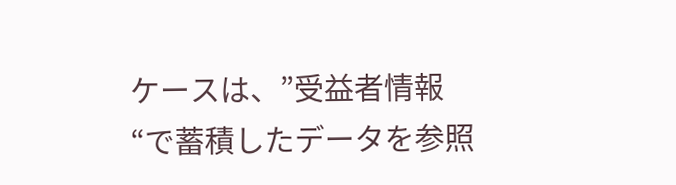ケースは、”受益者情報“で蓄積したデータを参照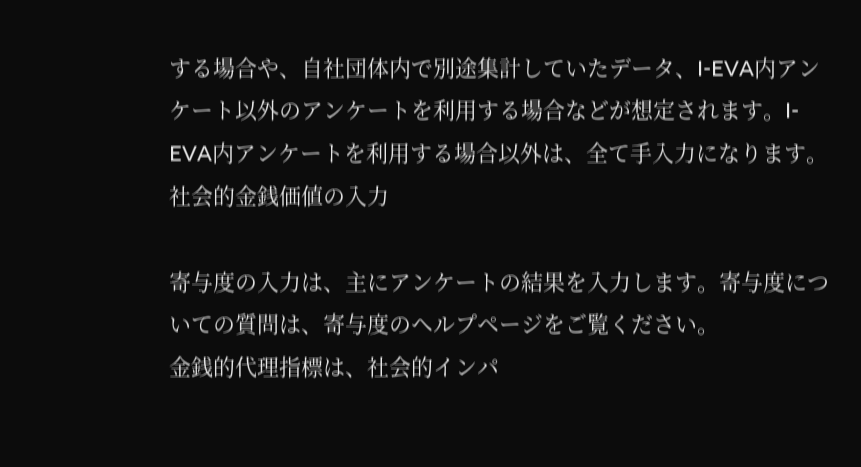する場合や、自社団体内で別途集計していたデータ、I-EVA内アンケート以外のアンケートを利用する場合などが想定されます。I-EVA内アンケートを利用する場合以外は、全て手入力になります。
社会的金銭価値の入力

寄与度の入力は、主にアンケートの結果を入力します。寄与度についての質問は、寄与度のヘルプページをご覧ください。
金銭的代理指標は、社会的インパ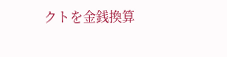クトを金銭換算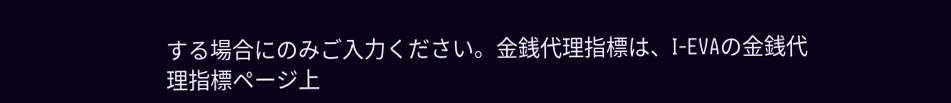する場合にのみご入力ください。金銭代理指標は、I-EVAの金銭代理指標ページ上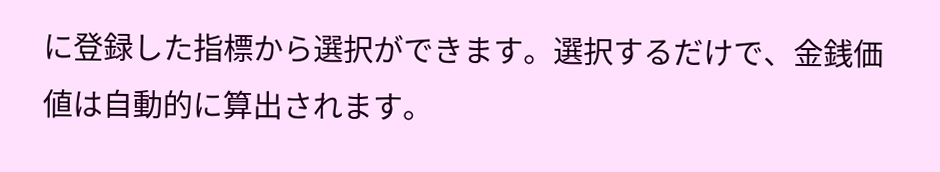に登録した指標から選択ができます。選択するだけで、金銭価値は自動的に算出されます。